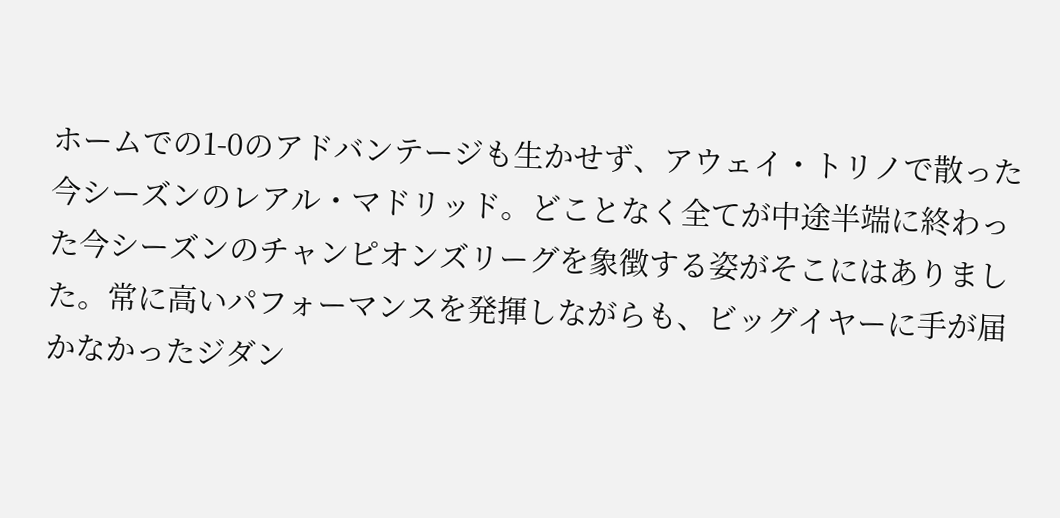ホームでの1-0のアドバンテージも生かせず、アウェイ・トリノで散った今シーズンのレアル・マドリッド。どことなく全てが中途半端に終わった今シーズンのチャンピオンズリーグを象徴する姿がそこにはありました。常に高いパフォーマンスを発揮しながらも、ビッグイヤーに手が届かなかったジダン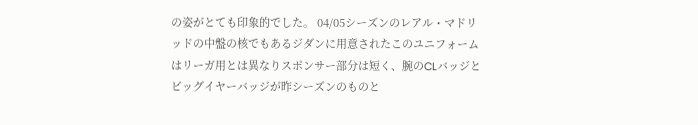の姿がとても印象的でした。 04/05シーズンのレアル・マドリッドの中盤の核でもあるジダンに用意されたこのユニフォームはリーガ用とは異なりスポンサー部分は短く、腕のCLバッジとビッグイヤーバッジが昨シーズンのものと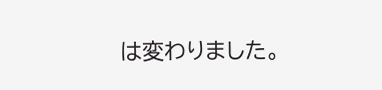は変わりました。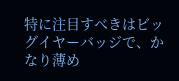特に注目すべきはビッグイヤーバッジで、かなり薄め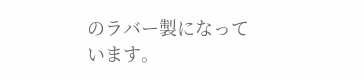のラバー製になっています。